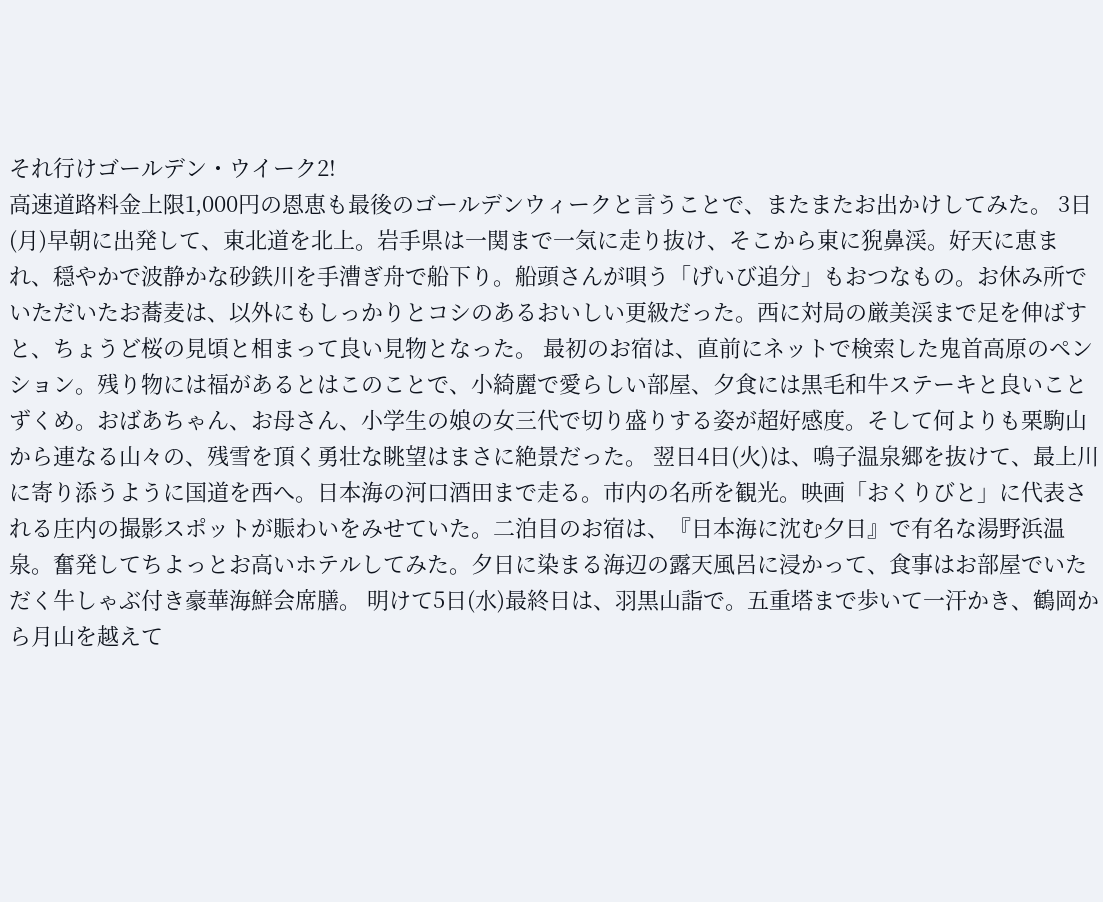それ行けゴールデン・ウイーク2!
高速道路料金上限1,000円の恩恵も最後のゴールデンウィークと言うことで、またまたお出かけしてみた。 3日(月)早朝に出発して、東北道を北上。岩手県は一関まで一気に走り抜け、そこから東に猊鼻渓。好天に恵まれ、穏やかで波静かな砂鉄川を手漕ぎ舟で船下り。船頭さんが唄う「げいび追分」もおつなもの。お休み所でいただいたお蕎麦は、以外にもしっかりとコシのあるおいしい更級だった。西に対局の厳美渓まで足を伸ばすと、ちょうど桜の見頃と相まって良い見物となった。 最初のお宿は、直前にネットで検索した鬼首高原のペンション。残り物には福があるとはこのことで、小綺麗で愛らしい部屋、夕食には黒毛和牛ステーキと良いことずくめ。おばあちゃん、お母さん、小学生の娘の女三代で切り盛りする姿が超好感度。そして何よりも栗駒山から連なる山々の、残雪を頂く勇壮な眺望はまさに絶景だった。 翌日4日(火)は、鳴子温泉郷を抜けて、最上川に寄り添うように国道を西へ。日本海の河口酒田まで走る。市内の名所を観光。映画「おくりびと」に代表される庄内の撮影スポットが賑わいをみせていた。二泊目のお宿は、『日本海に沈む夕日』で有名な湯野浜温泉。奮発してちよっとお高いホテルしてみた。夕日に染まる海辺の露天風呂に浸かって、食事はお部屋でいただく牛しゃぶ付き豪華海鮮会席膳。 明けて5日(水)最終日は、羽黒山詣で。五重塔まで歩いて一汗かき、鶴岡から月山を越えて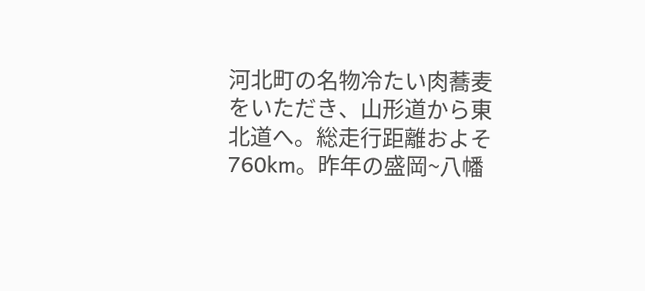河北町の名物冷たい肉蕎麦をいただき、山形道から東北道へ。総走行距離およそ760km。昨年の盛岡~八幡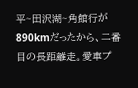平~田沢湖~角館行が890kmだったから、二番目の長距離走。愛車プ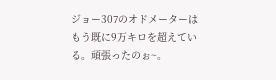ジョー307のオドメーターはもう既に9万キロを超えている。頑張ったのぉ~。